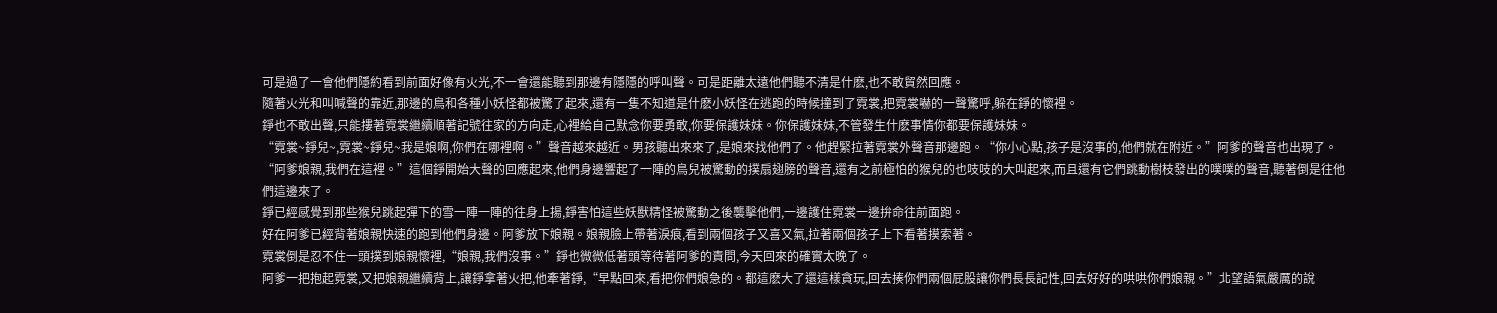可是過了一會他們隱約看到前面好像有火光,不一會還能聽到那邊有隱隱的呼叫聲。可是距離太遠他們聽不清是什麽,也不敢貿然回應。
隨著火光和叫喊聲的靠近,那邊的鳥和各種小妖怪都被驚了起來,還有一隻不知道是什麽小妖怪在逃跑的時候撞到了霓裳,把霓裳嚇的一聲驚呼,躲在錚的懷裡。
錚也不敢出聲,只能摟著霓裳繼續順著記號往家的方向走,心裡給自己默念你要勇敢,你要保護妹妹。你保護妹妹,不管發生什麽事情你都要保護妹妹。
“霓裳~錚兒~,霓裳~錚兒~我是娘啊,你們在哪裡啊。”聲音越來越近。男孩聽出來來了,是娘來找他們了。他趕緊拉著霓裳外聲音那邊跑。“你小心點,孩子是沒事的,他們就在附近。”阿爹的聲音也出現了。
“阿爹娘親,我們在這裡。”這個錚開始大聲的回應起來,他們身邊響起了一陣的鳥兒被驚動的撲扇翅膀的聲音,還有之前極怕的猴兒的也吱吱的大叫起來,而且還有它們跳動樹枝發出的噗噗的聲音,聽著倒是往他們這邊來了。
錚已經感覺到那些猴兒跳起彈下的雪一陣一陣的往身上揚,錚害怕這些妖獸精怪被驚動之後襲擊他們,一邊護住霓裳一邊拚命往前面跑。
好在阿爹已經背著娘親快速的跑到他們身邊。阿爹放下娘親。娘親臉上帶著淚痕,看到兩個孩子又喜又氣,拉著兩個孩子上下看著摸索著。
霓裳倒是忍不住一頭撲到娘親懷裡,“娘親,我們沒事。”錚也微微低著頭等待著阿爹的責問,今天回來的確實太晚了。
阿爹一把抱起霓裳,又把娘親繼續背上,讓錚拿著火把,他牽著錚,“早點回來,看把你們娘急的。都這麽大了還這樣貪玩,回去揍你們兩個屁股讓你們長長記性,回去好好的哄哄你們娘親。”北望語氣嚴厲的說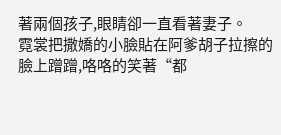著兩個孩子,眼睛卻一直看著妻子。
霓裳把撒嬌的小臉貼在阿爹胡子拉擦的臉上蹭蹭,咯咯的笑著“都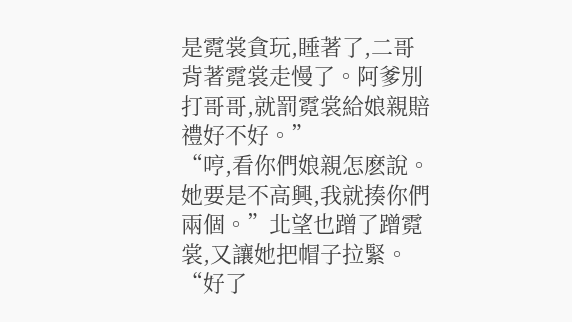是霓裳貪玩,睡著了,二哥背著霓裳走慢了。阿爹別打哥哥,就罰霓裳給娘親賠禮好不好。”
“哼,看你們娘親怎麽說。她要是不高興,我就揍你們兩個。”北望也蹭了蹭霓裳,又讓她把帽子拉緊。
“好了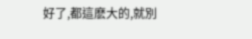好了,都這麽大的,就別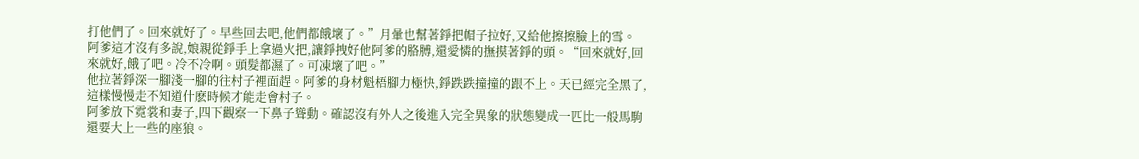打他們了。回來就好了。早些回去吧,他們都餓壞了。”月暈也幫著錚把帽子拉好,又給他擦擦臉上的雪。
阿爹這才沒有多說,娘親從錚手上拿過火把,讓錚拽好他阿爹的胳膊,還愛憐的撫摸著錚的頭。“回來就好,回來就好,餓了吧。冷不冷啊。頭髮都濕了。可凍壞了吧。”
他拉著錚深一腳淺一腳的往村子裡面趕。阿爹的身材魁梧腳力極快,錚跌跌撞撞的跟不上。天已經完全黑了,這樣慢慢走不知道什麽時候才能走會村子。
阿爹放下霓裳和妻子,四下觀察一下鼻子聳動。確認沒有外人之後進入完全異象的狀態變成一匹比一般馬駒還要大上一些的座狼。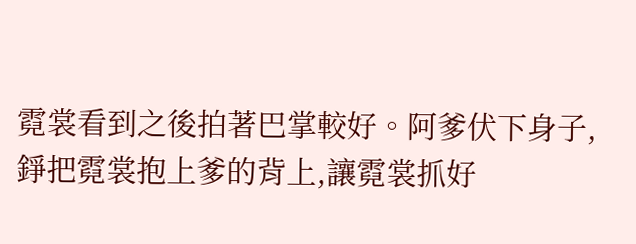霓裳看到之後拍著巴掌較好。阿爹伏下身子,錚把霓裳抱上爹的背上,讓霓裳抓好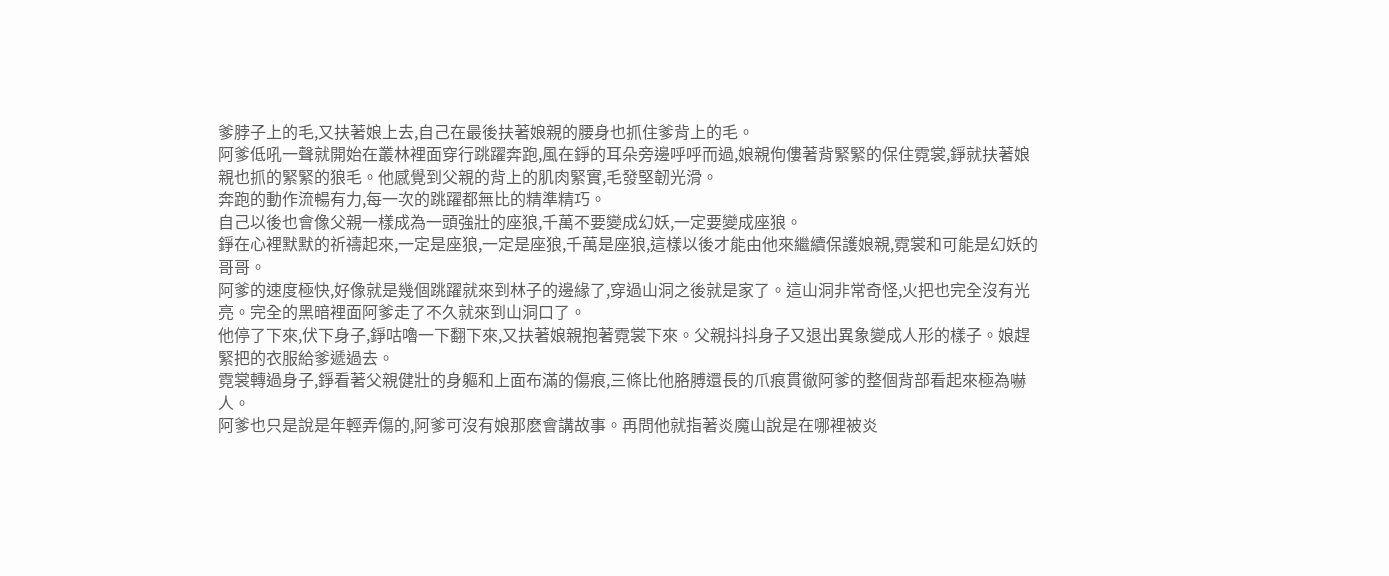爹脖子上的毛,又扶著娘上去,自己在最後扶著娘親的腰身也抓住爹背上的毛。
阿爹低吼一聲就開始在叢林裡面穿行跳躍奔跑,風在錚的耳朵旁邊呼呼而過,娘親佝僂著背緊緊的保住霓裳,錚就扶著娘親也抓的緊緊的狼毛。他感覺到父親的背上的肌肉緊實,毛發堅韌光滑。
奔跑的動作流暢有力,每一次的跳躍都無比的精準精巧。
自己以後也會像父親一樣成為一頭強壯的座狼,千萬不要變成幻妖,一定要變成座狼。
錚在心裡默默的祈禱起來,一定是座狼,一定是座狼,千萬是座狼,這樣以後才能由他來繼續保護娘親,霓裳和可能是幻妖的哥哥。
阿爹的速度極快,好像就是幾個跳躍就來到林子的邊緣了,穿過山洞之後就是家了。這山洞非常奇怪,火把也完全沒有光亮。完全的黑暗裡面阿爹走了不久就來到山洞口了。
他停了下來,伏下身子,錚咕嚕一下翻下來,又扶著娘親抱著霓裳下來。父親抖抖身子又退出異象變成人形的樣子。娘趕緊把的衣服給爹遞過去。
霓裳轉過身子,錚看著父親健壯的身軀和上面布滿的傷痕,三條比他胳膊還長的爪痕貫徹阿爹的整個背部看起來極為嚇人。
阿爹也只是說是年輕弄傷的,阿爹可沒有娘那麽會講故事。再問他就指著炎魔山說是在哪裡被炎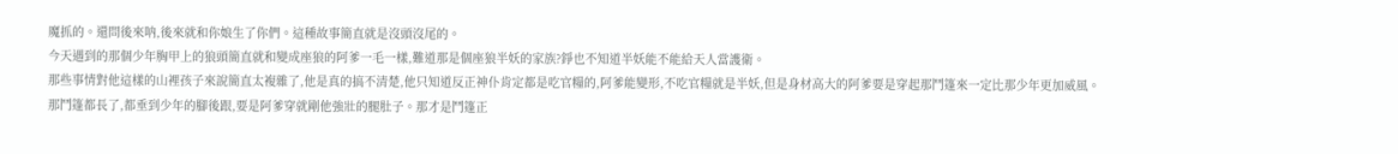魔抓的。還問後來呐,後來就和你娘生了你們。這種故事簡直就是沒頭沒尾的。
今天遇到的那個少年胸甲上的狼頭簡直就和變成座狼的阿爹一毛一樣,難道那是個座狼半妖的家族?錚也不知道半妖能不能給天人當護衛。
那些事情對他這樣的山裡孩子來說簡直太複雜了,他是真的搞不清楚,他只知道反正神仆肯定都是吃官糧的,阿爹能變形,不吃官糧就是半妖,但是身材高大的阿爹要是穿起那鬥篷來一定比那少年更加威風。
那鬥篷都長了,都垂到少年的腳後跟,要是阿爹穿就剛他強壯的腿肚子。那才是鬥篷正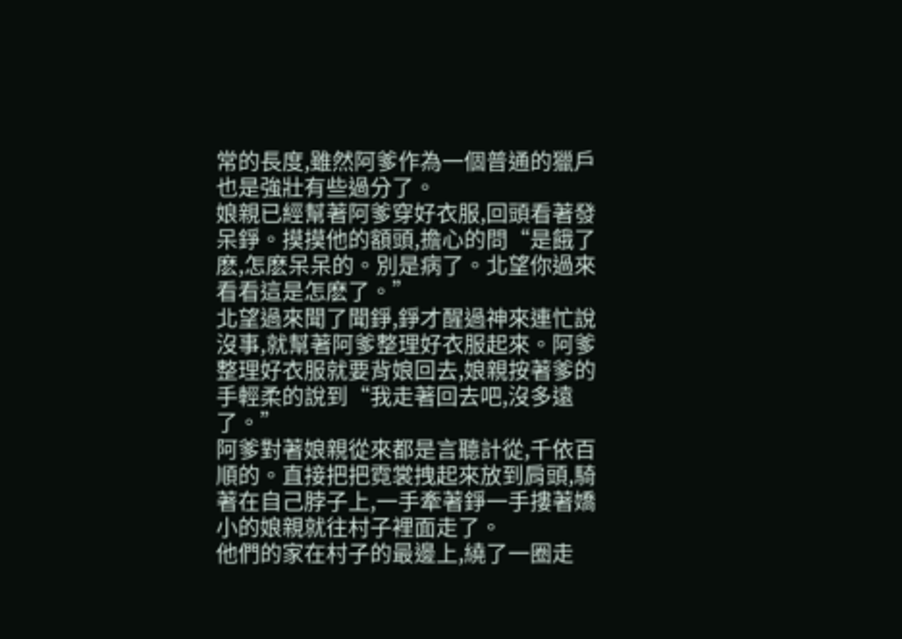常的長度,雖然阿爹作為一個普通的獵戶也是強壯有些過分了。
娘親已經幫著阿爹穿好衣服,回頭看著發呆錚。摸摸他的額頭,擔心的問“是餓了麽,怎麽呆呆的。別是病了。北望你過來看看這是怎麽了。”
北望過來聞了聞錚,錚才醒過神來連忙說沒事,就幫著阿爹整理好衣服起來。阿爹整理好衣服就要背娘回去,娘親按著爹的手輕柔的說到“我走著回去吧,沒多遠了。”
阿爹對著娘親從來都是言聽計從,千依百順的。直接把把霓裳拽起來放到肩頭,騎著在自己脖子上,一手牽著錚一手摟著嬌小的娘親就往村子裡面走了。
他們的家在村子的最邊上,繞了一圈走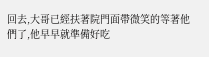回去,大哥已經扶著院門面帶微笑的等著他們了,他早早就準備好吃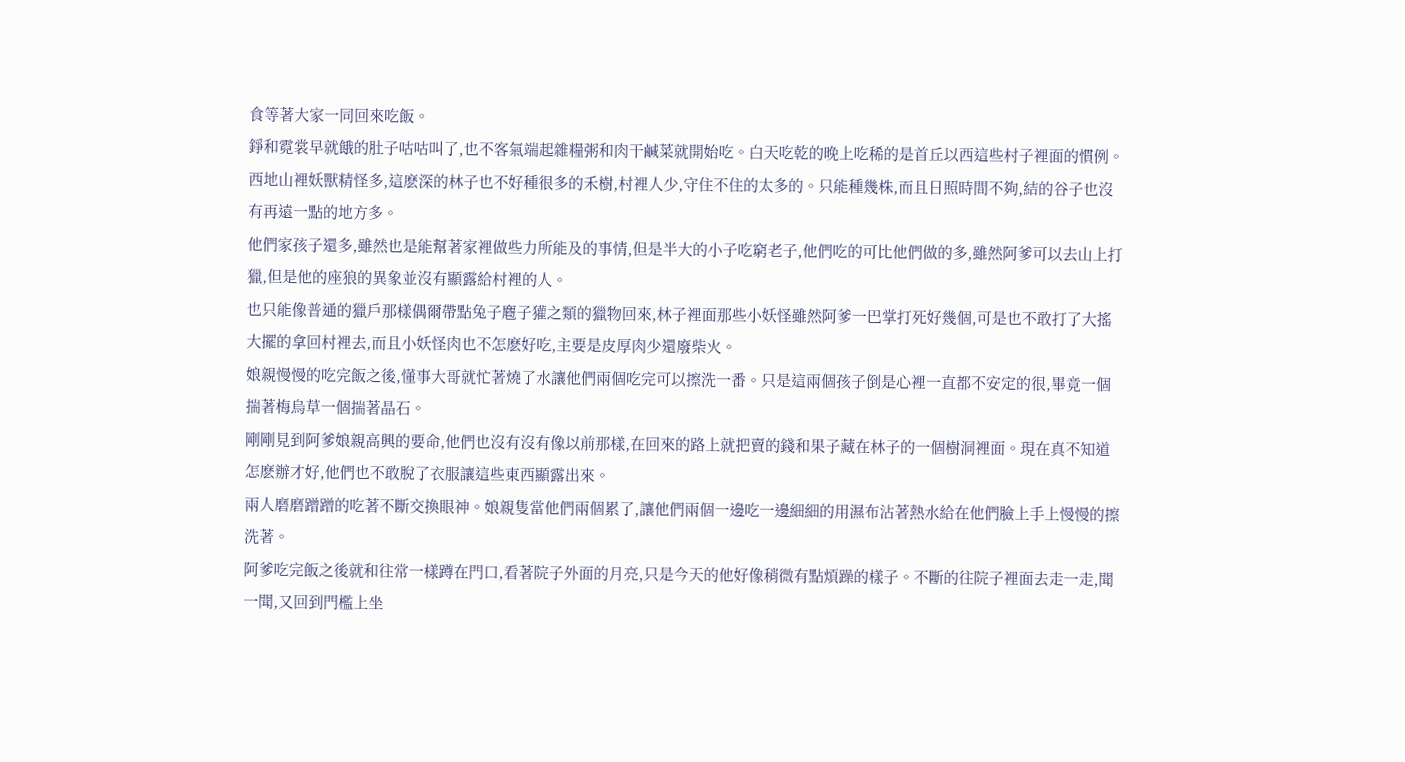食等著大家一同回來吃飯。
錚和霓裳早就餓的肚子咕咕叫了,也不客氣端起雜糧粥和肉干鹹菜就開始吃。白天吃乾的晚上吃稀的是首丘以西這些村子裡面的慣例。
西地山裡妖獸精怪多,這麽深的林子也不好種很多的禾樹,村裡人少,守住不住的太多的。只能種幾株,而且日照時間不夠,結的谷子也沒有再遠一點的地方多。
他們家孩子還多,雖然也是能幫著家裡做些力所能及的事情,但是半大的小子吃窮老子,他們吃的可比他們做的多,雖然阿爹可以去山上打獵,但是他的座狼的異象並沒有顯露給村裡的人。
也只能像普通的獵戶那樣偶爾帶點兔子麅子獾之類的獵物回來,林子裡面那些小妖怪雖然阿爹一巴掌打死好幾個,可是也不敢打了大搖大擺的拿回村裡去,而且小妖怪肉也不怎麽好吃,主要是皮厚肉少還廢柴火。
娘親慢慢的吃完飯之後,懂事大哥就忙著燒了水讓他們兩個吃完可以擦洗一番。只是這兩個孩子倒是心裡一直都不安定的很,畢竟一個揣著梅烏草一個揣著晶石。
剛剛見到阿爹娘親高興的要命,他們也沒有沒有像以前那樣,在回來的路上就把賣的錢和果子藏在林子的一個樹洞裡面。現在真不知道怎麽辦才好,他們也不敢脫了衣服讓這些東西顯露出來。
兩人磨磨蹭蹭的吃著不斷交換眼神。娘親隻當他們兩個累了,讓他們兩個一邊吃一邊細細的用濕布沾著熱水給在他們臉上手上慢慢的擦洗著。
阿爹吃完飯之後就和往常一樣蹲在門口,看著院子外面的月亮,只是今天的他好像稍微有點煩躁的樣子。不斷的往院子裡面去走一走,聞一聞,又回到門檻上坐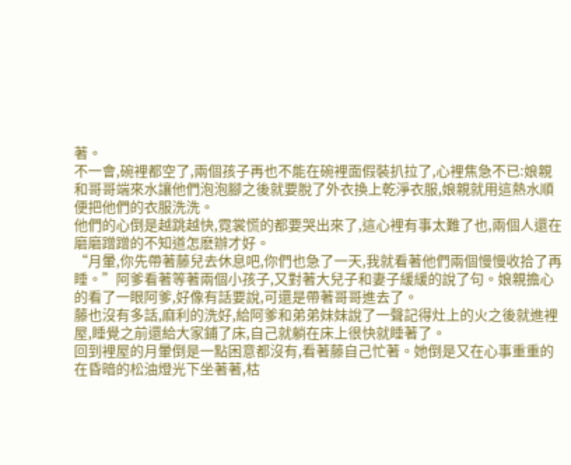著。
不一會,碗裡都空了,兩個孩子再也不能在碗裡面假裝扒拉了,心裡焦急不已:娘親和哥哥端來水讓他們泡泡腳之後就要脫了外衣換上乾淨衣服,娘親就用這熱水順便把他們的衣服洗洗。
他們的心倒是越跳越快,霓裳慌的都要哭出來了,這心裡有事太難了也,兩個人還在磨磨蹭蹭的不知道怎麽辦才好。
“月暈,你先帶著藤兒去休息吧,你們也急了一天,我就看著他們兩個慢慢收拾了再睡。”阿爹看著等著兩個小孩子,又對著大兒子和妻子緩緩的說了句。娘親擔心的看了一眼阿爹,好像有話要說,可還是帶著哥哥進去了。
藤也沒有多話,麻利的洗好,給阿爹和弟弟妹妹說了一聲記得灶上的火之後就進裡屋,睡覺之前還給大家鋪了床,自己就躺在床上很快就睡著了。
回到裡屋的月暈倒是一點困意都沒有,看著藤自己忙著。她倒是又在心事重重的在昏暗的松油燈光下坐著著,枯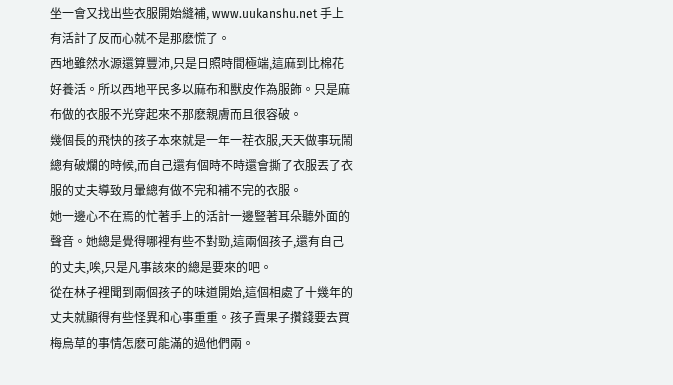坐一會又找出些衣服開始縫補, www.uukanshu.net 手上有活計了反而心就不是那麽慌了。
西地雖然水源還算豐沛,只是日照時間極端,這麻到比棉花好養活。所以西地平民多以麻布和獸皮作為服飾。只是麻布做的衣服不光穿起來不那麽親膚而且很容破。
幾個長的飛快的孩子本來就是一年一茬衣服,天天做事玩鬧總有破爛的時候,而自己還有個時不時還會撕了衣服丟了衣服的丈夫導致月暈總有做不完和補不完的衣服。
她一邊心不在焉的忙著手上的活計一邊豎著耳朵聽外面的聲音。她總是覺得哪裡有些不對勁,這兩個孩子,還有自己的丈夫,唉,只是凡事該來的總是要來的吧。
從在林子裡聞到兩個孩子的味道開始,這個相處了十幾年的丈夫就顯得有些怪異和心事重重。孩子賣果子攢錢要去買梅烏草的事情怎麽可能滿的過他們兩。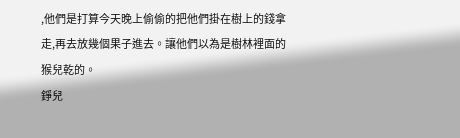,他們是打算今天晚上偷偷的把他們掛在樹上的錢拿走,再去放幾個果子進去。讓他們以為是樹林裡面的猴兒乾的。
錚兒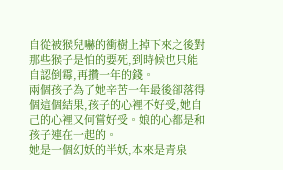自從被猴兒嚇的衝樹上掉下來之後對那些猴子是怕的要死,到時候也只能自認倒霉,再攢一年的錢。
兩個孩子為了她辛苦一年最後卻落得個這個結果,孩子的心裡不好受,她自己的心裡又何嘗好受。娘的心都是和孩子連在一起的。
她是一個幻妖的半妖,本來是青泉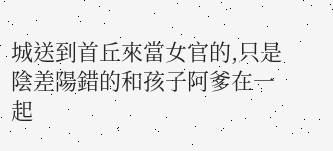城送到首丘來當女官的,只是陰差陽錯的和孩子阿爹在一起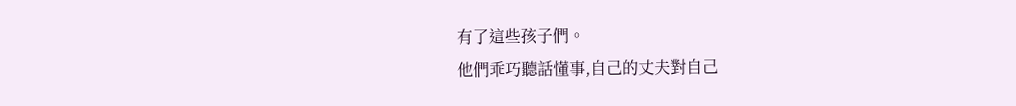有了這些孩子們。
他們乖巧聽話懂事,自己的丈夫對自己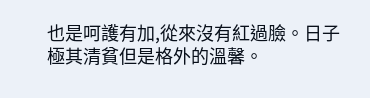也是呵護有加,從來沒有紅過臉。日子極其清貧但是格外的溫馨。